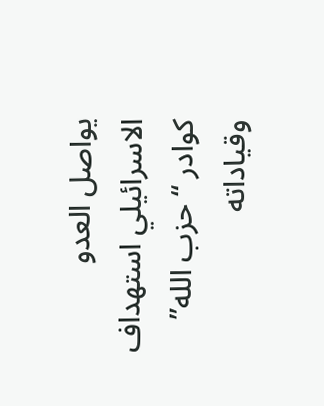يواصل العدو الاسرائيلي استهداف كوادر “حزب الله” وقياداته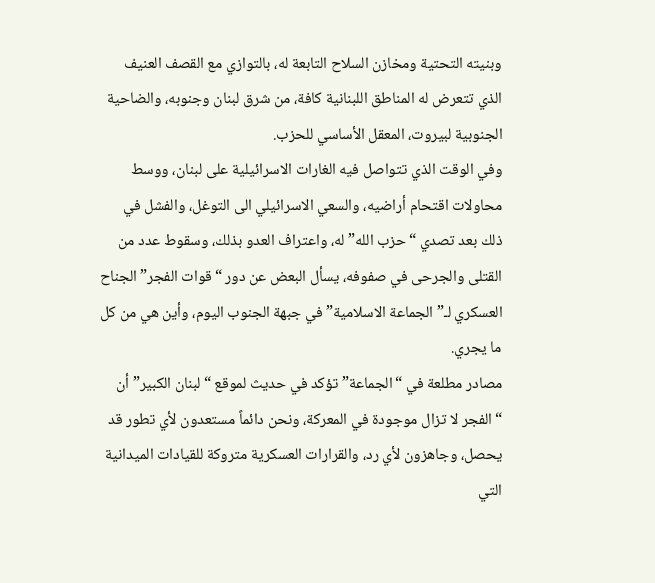وبنيته التحتية ومخازن السلاح التابعة له، بالتوازي مع القصف العنيف الذي تتعرض له المناطق اللبنانية كافة، من شرق لبنان وجنوبه، والضاحية الجنوبية لبيروت، المعقل الأساسي للحزب.
وفي الوقت الذي تتواصل فيه الغارات الاسرائيلية على لبنان، ووسط محاولات اقتحام أراضيه، والسعي الاسرائيلي الى التوغل، والفشل في ذلك بعد تصدي “حزب الله” له، واعتراف العدو بذلك، وسقوط عدد من القتلى والجرحى في صفوفه، يسأل البعض عن دور “قوات الفجر” الجناح العسكري لـ”الجماعة الاسلامية” في جبهة الجنوب اليوم، وأين هي من كل ما يجري.
مصادر مطلعة في “الجماعة” تؤكد في حديث لموقع “لبنان الكبير” أن “الفجر لا تزال موجودة في المعركة، ونحن دائماً مستعدون لأي تطور قد يحصل، وجاهزون لأي رد، والقرارات العسكرية متروكة للقيادات الميدانية التي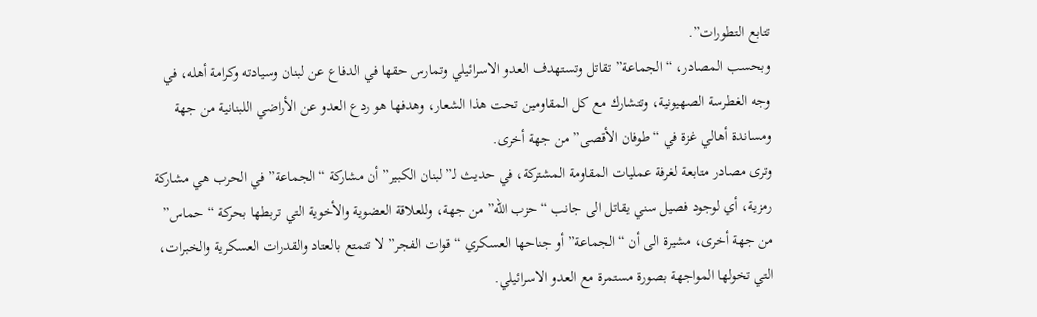تتابع التطورات”.
وبحسب المصادر، “الجماعة” تقاتل وتستهدف العدو الاسرائيلي وتمارس حقها في الدفاع عن لبنان وسيادته وكرامة أهله، في وجه الغطرسة الصهيونية، وتتشارك مع كل المقاومين تحت هذا الشعار، وهدفها هو ردع العدو عن الأراضي اللبنانية من جهة ومساندة أهالي غزة في “طوفان الأقصى” من جهة أخرى.
وترى مصادر متابعة لغرفة عمليات المقاومة المشتركة، في حديث لـ”لبنان الكبير” أن مشاركة “الجماعة” في الحرب هي مشاركة رمزية، أي لوجود فصيل سني يقاتل الى جانب “حزب الله” من جهة، وللعلاقة العضوية والأخوية التي تربطها بحركة “حماس” من جهة أخرى، مشيرة الى أن “الجماعة” أو جناحها العسكري “قوات الفجر” لا تتمتع بالعتاد والقدرات العسكرية والخبرات، التي تخولها المواجهة بصورة مستمرة مع العدو الاسرائيلي.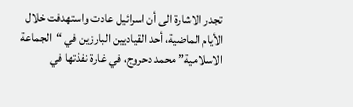تجدر الاشارة الى أن اسرائيل عادت واستهدفت خلال الأيام الماضية، أحد القياديين البارزين في “الجماعة الاسلامية” محمد دحروج، في غارة نفذتها في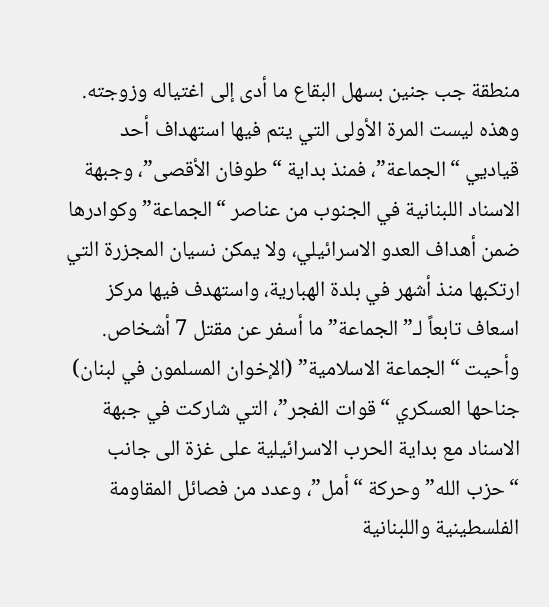منطقة جب جنين بسهل البقاع ما أدى إلى اغتياله وزوجته. وهذه ليست المرة الأولى التي يتم فيها استهداف أحد قياديي “الجماعة”، فمنذ بداية “طوفان الأقصى”، وجبهة الاسناد اللبنانية في الجنوب من عناصر “الجماعة” وكوادرها ضمن أهداف العدو الاسرائيلي، ولا يمكن نسيان المجزرة التي ارتكبها منذ أشهر في بلدة الهبارية، واستهدف فيها مركز اسعاف تابعاً لـ”الجماعة” ما أسفر عن مقتل 7 أشخاص.
وأحيت “الجماعة الاسلامية” (الإخوان المسلمون في لبنان) جناحها العسكري “قوات الفجر”، التي شاركت في جبهة الاسناد مع بداية الحرب الاسرائيلية على غزة الى جانب “حزب الله” وحركة “أمل”، وعدد من فصائل المقاومة الفلسطينية واللبنانية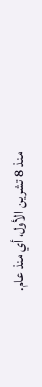منذ 8 تشرين الأول، أي منذ عام.